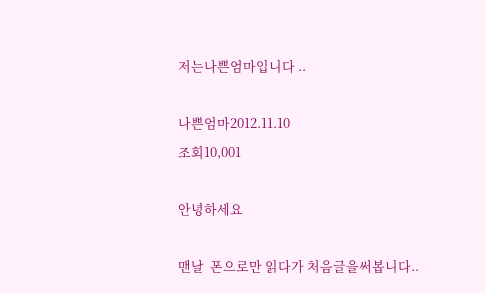저는나쁜엄마입니다 ..

나쁜엄마2012.11.10
조회10,001

안녕하세요

맨날  폰으로만 읽다가 처음글을써봅니다..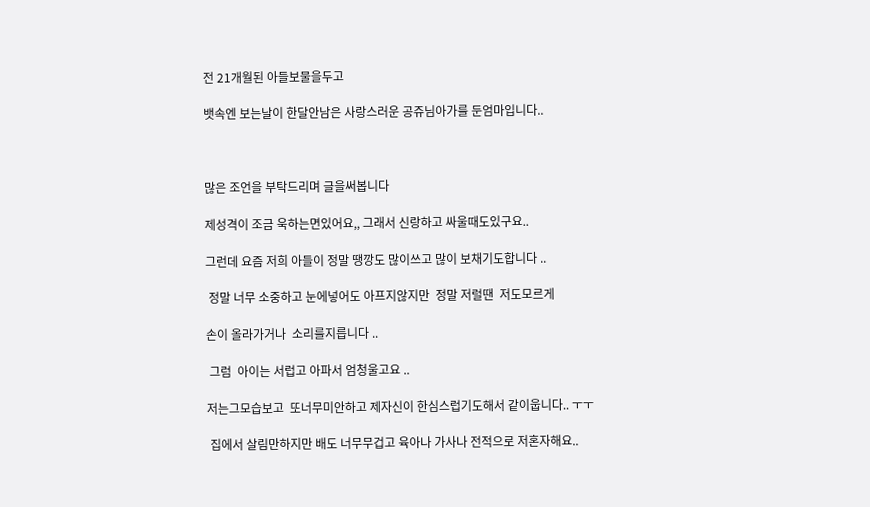전 21개월된 아들보물을두고

뱃속엔 보는날이 한달안남은 사랑스러운 공쥬님아가를 둔엄마입니다..



많은 조언을 부탁드리며 글을써봅니다

제성격이 조금 욱하는면있어요,, 그래서 신랑하고 싸울때도있구요..

그런데 요즘 저희 아들이 정말 땡깡도 많이쓰고 많이 보채기도합니다 ..

 정말 너무 소중하고 눈에넣어도 아프지않지만  정말 저럴땐  저도모르게

손이 올라가거나  소리를지릅니다 ..

 그럼  아이는 서럽고 아파서 엄청울고요 ..

저는그모습보고  또너무미안하고 제자신이 한심스럽기도해서 같이웁니다.. ㅜㅜ

 집에서 살림만하지만 배도 너무무겁고 육아나 가사나 전적으로 저혼자해요..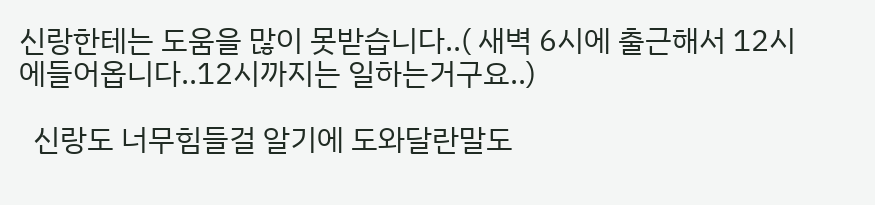신랑한테는 도움을 많이 못받습니다..( 새벽 6시에 출근해서 12시에들어옵니다..12시까지는 일하는거구요..)

  신랑도 너무힘들걸 알기에 도와달란말도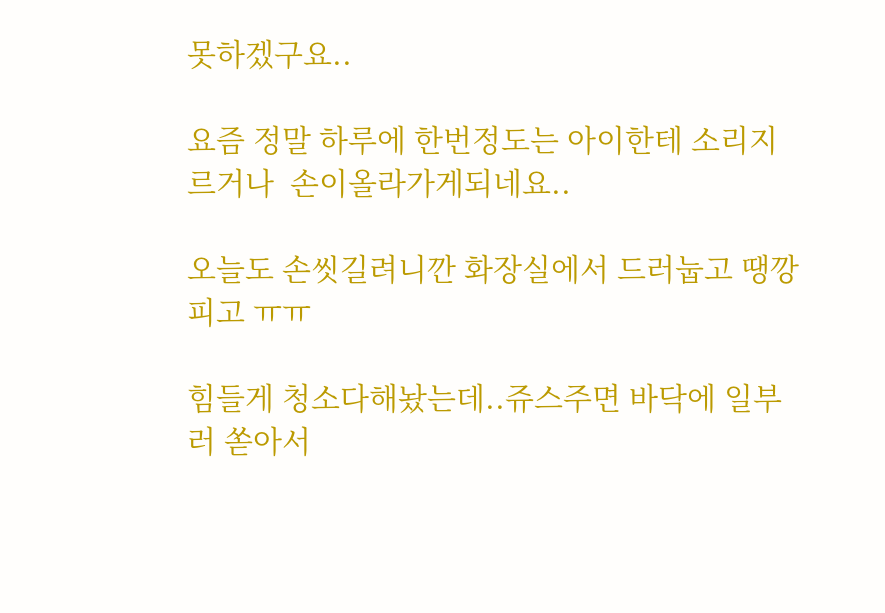못하겠구요..

요즘 정말 하루에 한번정도는 아이한테 소리지르거나  손이올라가게되네요..

오늘도 손씻길려니깐 화장실에서 드러눕고 땡깡피고 ㅠㅠ

힘들게 청소다해놨는데..쥬스주면 바닥에 일부러 쏟아서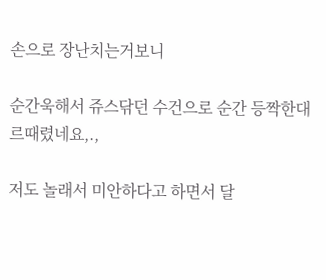손으로 장난치는거보니

순간욱해서 쥬스닦던 수건으로 순간 등짝한대르때렸네요,.,

저도 놀래서 미안하다고 하면서 달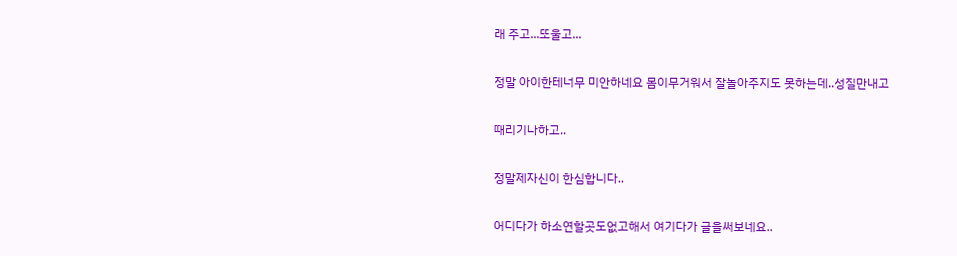래 주고...또울고...

정말 아이한테너무 미안하네요 몸이무거워서 잘놀아주지도 못하는데..성질만내고

때리기나하고..

정말제자신이 한심합니다..

어디다가 하소연할곳도없고해서 여기다가 글을써보네요..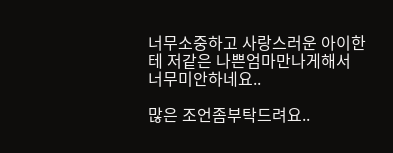너무소중하고 사랑스러운 아이한테 저같은 나쁜엄마만나게해서 너무미안하네요..

많은 조언좀부탁드려요..